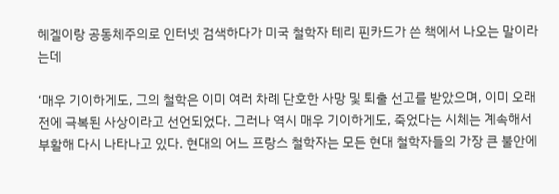헤겔이랑 공동체주의로 인터넷 검색하다가 미국 철학자 테리 핀카드가 쓴 책에서 나오는 말이라는데

‘매우 기이하게도, 그의 철학은 이미 여러 차례 단호한 사망 및 퇴출 선고를 받았으며, 이미 오래전에 극복된 사상이라고 선언되었다. 그러나 역시 매우 기이하게도, 죽었다는 시체는 계속해서 부활해 다시 나타나고 있다. 현대의 어느 프랑스 철학자는 모든 현대 철학자들의 가장 큰 불안에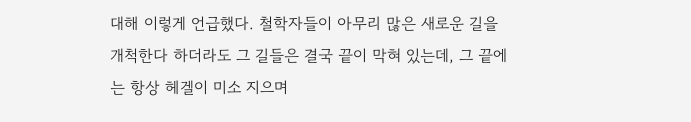대해 이렇게 언급했다. 철학자들이 아무리 많은 새로운 길을 개척한다 하더라도 그 길들은 결국 끝이 막혀 있는데, 그 끝에는 항상 헤겔이 미소 지으며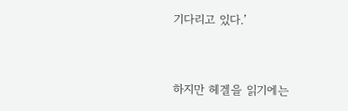기다리고 있다.’


하지만 헤겔을 읽기에는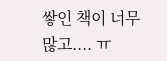쌓인 책이 너무 많고.... ㅠ